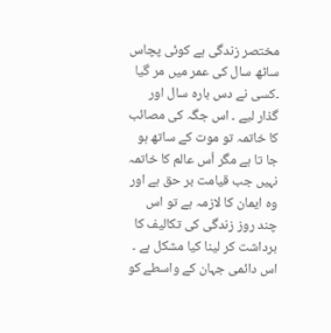مختصر زندگی ہے کوئی پچاس ساٹھ سال کی عمر میں مر گیا ۔کسی نے دس بارہ سال اور گذار لیے ۔ اس جگہ کی مصائب کا خاتمہ تو موت کے ساتھ ہو جا تا ہے مگر اُس عالم کا خاتمہ نہیں جب قیامت بر حق ہے اور وہ ایمان کا لازمہ ہے تو اس چند روز زندگی کی تکالیف کا برداشت کر لینا کیا مشکل ہے ۔ اس دائمی جہان کے واسطے کو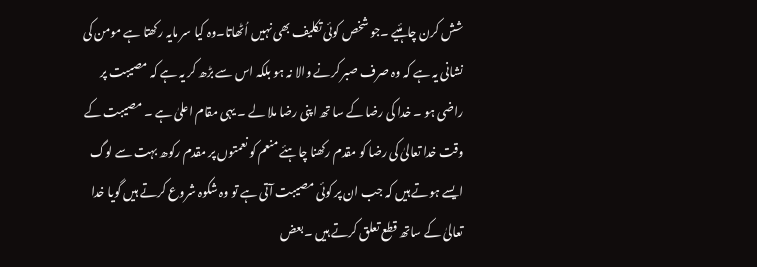شش کرن چاہئیے ۔جو شخص کوئی تکلیف بھی نہیں اُٹھاتا۔وہ کیا سر مایہ رکھتا ہے مومن کی نشانی یہ ہے کہ وہ صرف صبر کرنے والا نہ ہو بلکہ اس سے بڑھ کر یہ ہے کہ مصیبت پر راضی ہو ۔ خدا کی رضا کے سا تھ اپنی رضا ملا لے ۔ یہی مقام اعلیٰ ہے ۔ مصیبت کے وقت خدا تعالیٰ کی رضا کو مقدم رکھنا چاہئے منعم کو نعمتوں پر مقدم رکوھ بہت سے لوگ ایسے ہوتے ہیں کہ جب ان پر کوئی مصیبت آتی ہے تو وہ شکوہ شروع کرتے ہیں گویا خدا تعالیٰ کے ساتھ قطع تعلق کرتے ہیں ۔بعض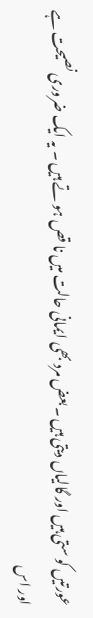عورتیں کو ستی ہیں اور گالیاں دیتی ہیں ۔بعض مرد بھی ایمانی حالت میں نا قص ہو تے ہیں ۔ یہ ایک ضروری نصیحت ہے اور اس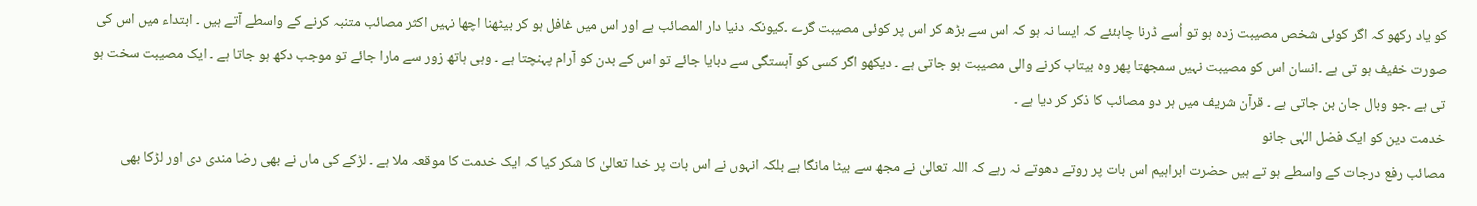کو یاد رکھو کہ اگر کوئی شخص مصیبت زدہ ہو تو اُسے ڈرنا چاہئئے کہ ایسا نہ ہو کہ اس سے بڑھ کر اس پر کوئی مصیبت گرے ۔کیونکہ دنیا دار المصائب ہے اور اس میں غافل ہو کر بیٹھنا اچھا نہیں اکثر مصائب متنبہ کرنے کے واسطے آتے ہیں ۔ ابتداء میں اس کی صورت خفیف ہو تی ہے ۔انسان اس کو مصیبت نہیں سمجھتا پھر وہ بیتاب کرنے والی مصیبت ہو جاتی ہے ۔ دیکھو اگر کسی کو آہستگی سے دبایا جائے تو اس کے بدن کو آرام پہنچتا ہے ۔ وہی ہاتھ زور سے مارا جائے تو موجب دکھ ہو جاتا ہے ۔ ایک مصیبت سخت ہو تی ہے ۔جو وبال جان بن جاتی ہے ۔ قرآن شریف میں ہر دو مصائب کا ذکر کر دیا ہے ۔
خدمت دین کو ایک فضل الہٰی جانو
مصائب رفع درجات کے واسطے ہو تے ہیں حضرت ابراہیم اس بات پر روتے دھوتے نہ رہے کہ اللہ تعالیٰ نے مجھ سے بیٹا مانگا ہے بلکہ انہوں نے اس بات پر خدا تعالیٰ کا شکر کیا کہ ایک خدمت کا موقعہ ملا ہے ۔ لڑکے کی ماں نے بھی رضا مندی دی اور لڑکا بھی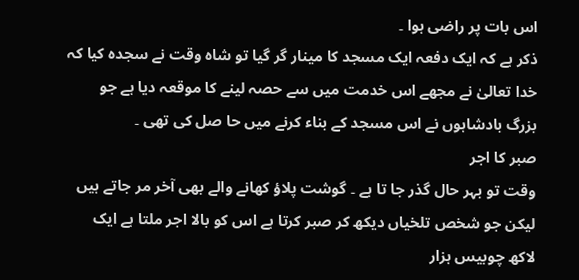اس بات پر راضی ہوا ۔
ذکر ہے کہ ایک دفعہ ایک مسجد کا مینار گر گیا تو شاہ وقت نے سجدہ کیا کہ خدا تعالیٰ نے مجھے اس خدمت میں سے حصہ لینے کا موقعہ دیا ہے جو بزرگ بادشاہوں نے اس مسجد کے بناء کرنے میں حا صل کی تھی ۔
صبر کا اجر
وقت تو بہر حال گذر جا تا ہے ۔ گوشت پلاؤ کھانے والے بھی آخر مر جاتے ہیں لیکن جو شخص تلخیاں دیکھ کر صبر کرتا ہے اس کو بالا اجر ملتا ہے ایک لاکھ چوبیس ہزار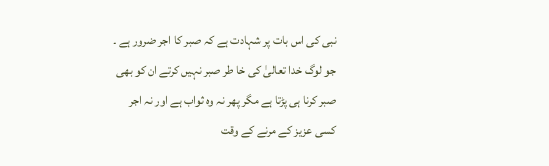نبی کی اس بات پر شہادت ہے کہ صبر کا اجر ضرور ہے ۔
جو لوگ خدا تعالیٰ کی خا طر صبر نہیں کرتے ان کو بھی صبر کرنا ہی پڑتا ہے مگر پھر نہ وہ ثواب ہے اور نہ اجر کسی عزیز کے مرنے کے وقت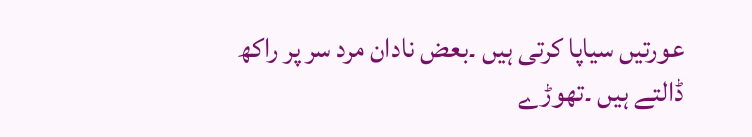عورتیں سیاپا کرتی ہیں ۔بعض نادان مرد سر پر راکھ ڈالتے ہیں ۔تھوڑے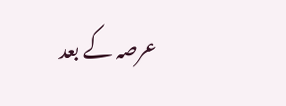عرصہ کے بعد